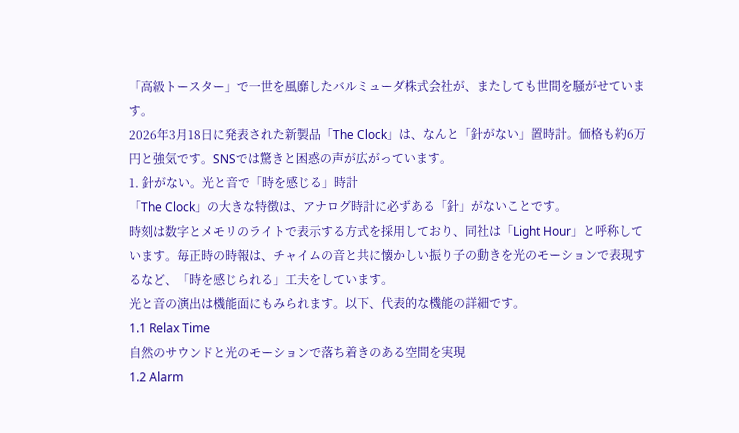「高級トースター」で一世を風靡したバルミューダ株式会社が、またしても世間を騒がせています。
2026年3月18日に発表された新製品「The Clock」は、なんと「針がない」置時計。価格も約6万円と強気です。SNSでは驚きと困惑の声が広がっています。
1. 針がない。光と音で「時を感じる」時計
「The Clock」の大きな特徴は、アナログ時計に必ずある「針」がないことです。
時刻は数字とメモリのライトで表示する方式を採用しており、同社は「Light Hour」と呼称しています。毎正時の時報は、チャイムの音と共に懐かしい振り子の動きを光のモーションで表現するなど、「時を感じられる」工夫をしています。
光と音の演出は機能面にもみられます。以下、代表的な機能の詳細です。
1.1 Relax Time
自然のサウンドと光のモーションで落ち着きのある空間を実現
1.2 Alarm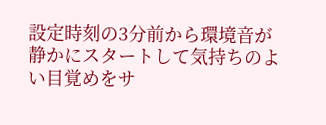設定時刻の3分前から環境音が静かにスタートして気持ちのよい目覚めをサ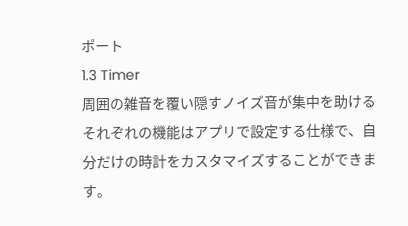ポート
1.3 Timer
周囲の雑音を覆い隠すノイズ音が集中を助ける
それぞれの機能はアプリで設定する仕様で、自分だけの時計をカスタマイズすることができます。